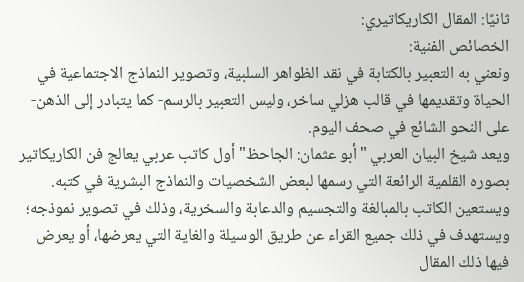ثانيًا: المقال الكاريكاتيري:
الخصائص الفنية:
ونعني به التعبير بالكتابة في نقد الظواهر السلبية، وتصوير النماذج الاجتماعية في الحياة وتقديمها في قالب هزلي ساخر، وليس التعبير بالرسم- كما يتبادر إلى الذهن- على النحو الشائع في صحف اليوم.
ويعد شيخ البيان العربي "أبو عثمان: الجاحظ" أول كاتب عربي يعالج فن الكاريكاتير بصوره القلمية الرائعة التي رسمها لبعض الشخصيات والنماذج البشرية في كتبه.
ويستعين الكاتب بالمبالغة والتجسيم والدعابة والسخرية، وذلك في تصوير نموذجه؛ ويستهدف في ذلك جميع القراء عن طريق الوسيلة والغاية التي يعرضها، أو يعرض فيها ذلك المقال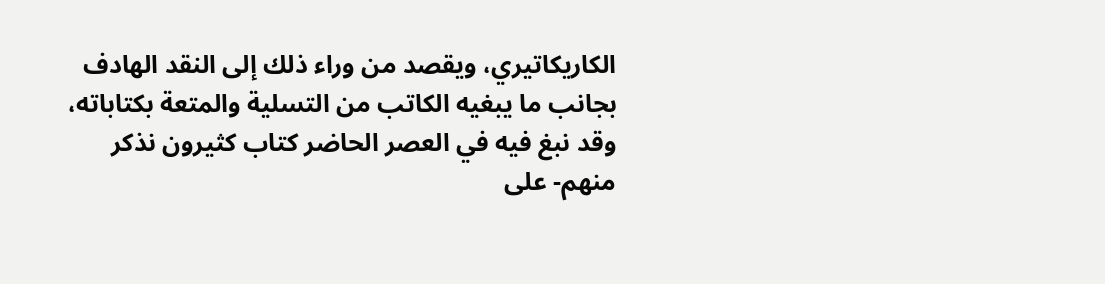الكاريكاتيري، ويقصد من وراء ذلك إلى النقد الهادف بجانب ما يبغيه الكاتب من التسلية والمتعة بكتاباته، وقد نبغ فيه في العصر الحاضر كتاب كثيرون نذكر منهم- على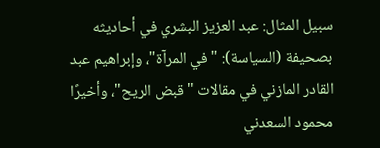سبيل المثال: عبد العزيز البشري في أحاديثه بصحيفة (السياسة): "في المرآة"، وإبراهيم عبد القادر المازني في مقالات "قبض الريح"، وأخيرًا محمود السعدني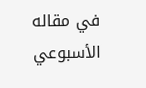في مقاله الأسبوعي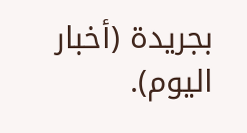بجريدة (أخبار اليوم).